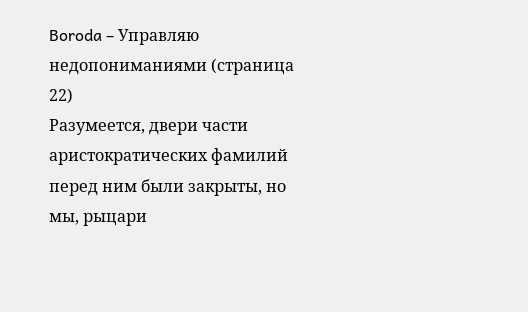Boroda – Управляю недопониманиями (страница 22)
Разумеется, двери части аристократических фамилий перед ним были закрыты, но мы, рыцари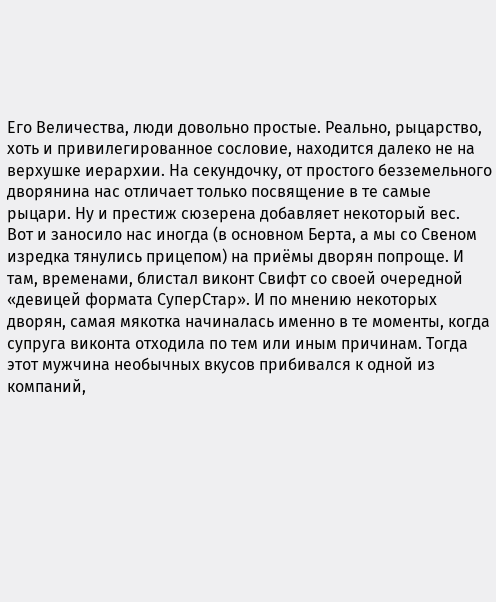Его Величества, люди довольно простые. Реально, рыцарство, хоть и привилегированное сословие, находится далеко не на верхушке иерархии. На секундочку, от простого безземельного дворянина нас отличает только посвящение в те самые рыцари. Ну и престиж сюзерена добавляет некоторый вес.
Вот и заносило нас иногда (в основном Берта, а мы со Свеном изредка тянулись прицепом) на приёмы дворян попроще. И там, временами, блистал виконт Свифт со своей очередной «девицей формата СуперСтар». И по мнению некоторых дворян, самая мякотка начиналась именно в те моменты, когда супруга виконта отходила по тем или иным причинам. Тогда этот мужчина необычных вкусов прибивался к одной из компаний,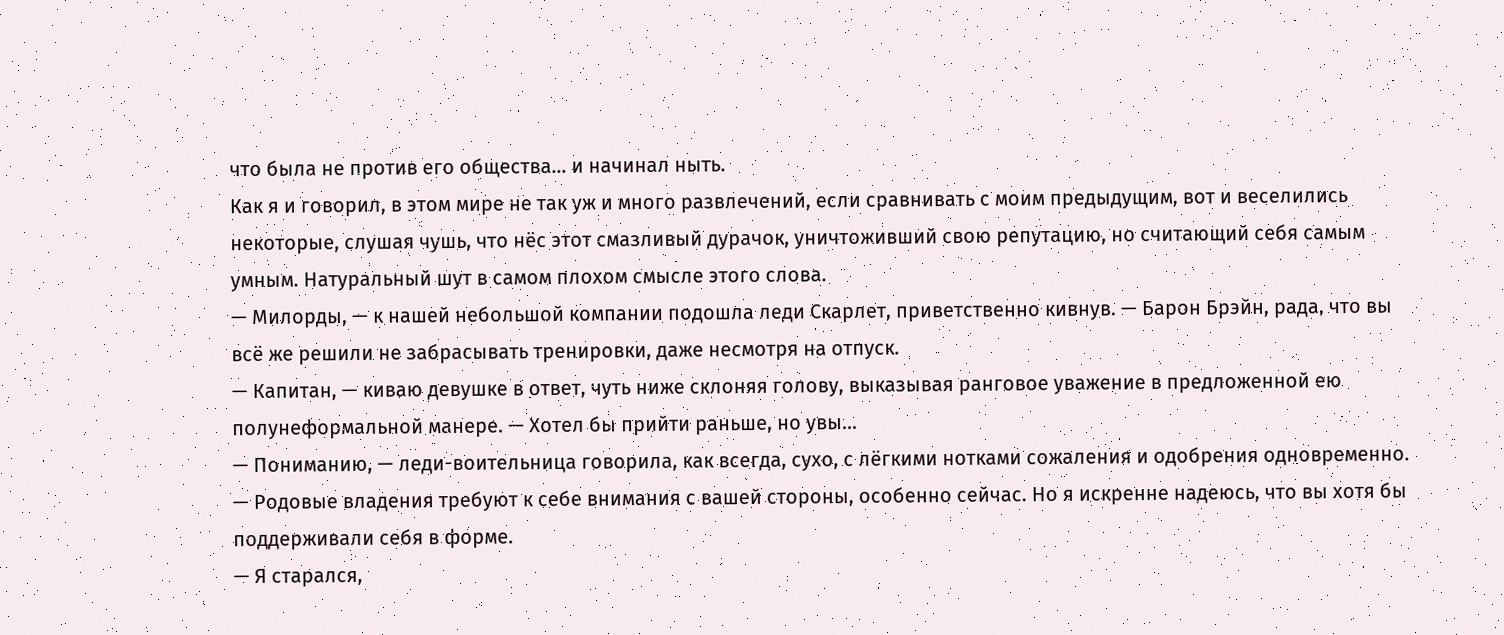что была не против его общества… и начинал ныть.
Как я и говорил, в этом мире не так уж и много развлечений, если сравнивать с моим предыдущим, вот и веселились некоторые, слушая чушь, что нёс этот смазливый дурачок, уничтоживший свою репутацию, но считающий себя самым умным. Натуральный шут в самом плохом смысле этого слова.
— Милорды, — к нашей небольшой компании подошла леди Скарлет, приветственно кивнув. — Барон Брэйн, рада, что вы всё же решили не забрасывать тренировки, даже несмотря на отпуск.
— Капитан, — киваю девушке в ответ, чуть ниже склоняя голову, выказывая ранговое уважение в предложенной ею полунеформальной манере. — Хотел бы прийти раньше, но увы…
— Пониманию, — леди-воительница говорила, как всегда, сухо, с лёгкими нотками сожаления и одобрения одновременно. — Родовые владения требуют к себе внимания с вашей стороны, особенно сейчас. Но я искренне надеюсь, что вы хотя бы поддерживали себя в форме.
— Я старался,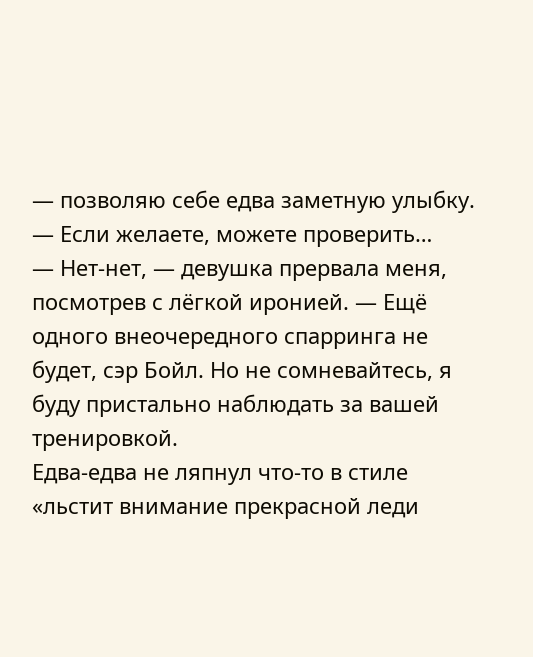— позволяю себе едва заметную улыбку. — Если желаете, можете проверить…
— Нет-нет, — девушка прервала меня, посмотрев с лёгкой иронией. — Ещё одного внеочередного спарринга не будет, сэр Бойл. Но не сомневайтесь, я буду пристально наблюдать за вашей тренировкой.
Едва-едва не ляпнул что-то в стиле «льстит внимание прекрасной леди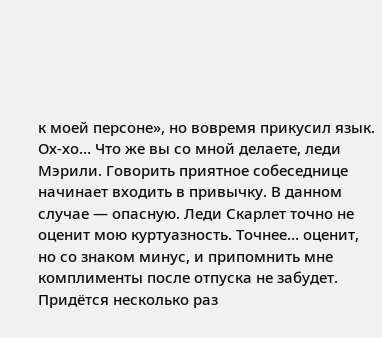к моей персоне», но вовремя прикусил язык. Ох-хо… Что же вы со мной делаете, леди Мэрили. Говорить приятное собеседнице начинает входить в привычку. В данном случае — опасную. Леди Скарлет точно не оценит мою куртуазность. Точнее… оценит, но со знаком минус, и припомнить мне комплименты после отпуска не забудет. Придётся несколько раз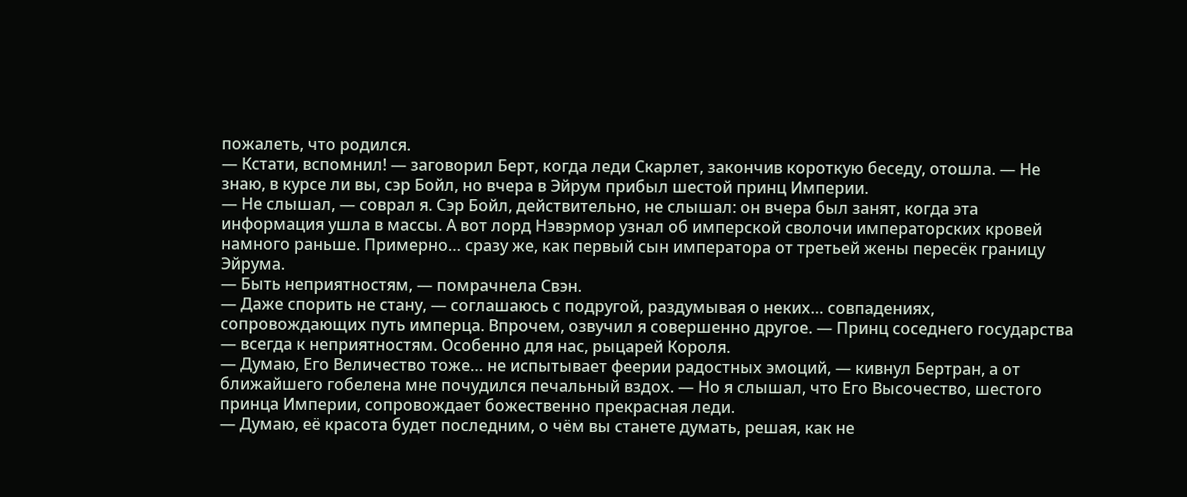пожалеть, что родился.
— Кстати, вспомнил! — заговорил Берт, когда леди Скарлет, закончив короткую беседу, отошла. — Не знаю, в курсе ли вы, сэр Бойл, но вчера в Эйрум прибыл шестой принц Империи.
— Не слышал, — соврал я. Сэр Бойл, действительно, не слышал: он вчера был занят, когда эта информация ушла в массы. А вот лорд Нэвэрмор узнал об имперской сволочи императорских кровей намного раньше. Примерно… сразу же, как первый сын императора от третьей жены пересёк границу Эйрума.
— Быть неприятностям, — помрачнела Свэн.
— Даже спорить не стану, — соглашаюсь с подругой, раздумывая о неких… совпадениях, сопровождающих путь имперца. Впрочем, озвучил я совершенно другое. — Принц соседнего государства — всегда к неприятностям. Особенно для нас, рыцарей Короля.
— Думаю, Его Величество тоже… не испытывает феерии радостных эмоций, — кивнул Бертран, а от ближайшего гобелена мне почудился печальный вздох. — Но я слышал, что Его Высочество, шестого принца Империи, сопровождает божественно прекрасная леди.
— Думаю, её красота будет последним, о чём вы станете думать, решая, как не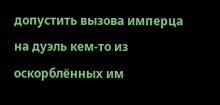допустить вызова имперца на дуэль кем-то из оскорблённых им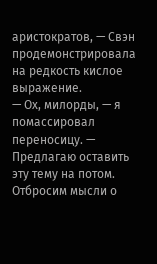аристократов, — Свэн продемонстрировала на редкость кислое выражение.
— Ох, милорды, — я помассировал переносицу. — Предлагаю оставить эту тему на потом. Отбросим мысли о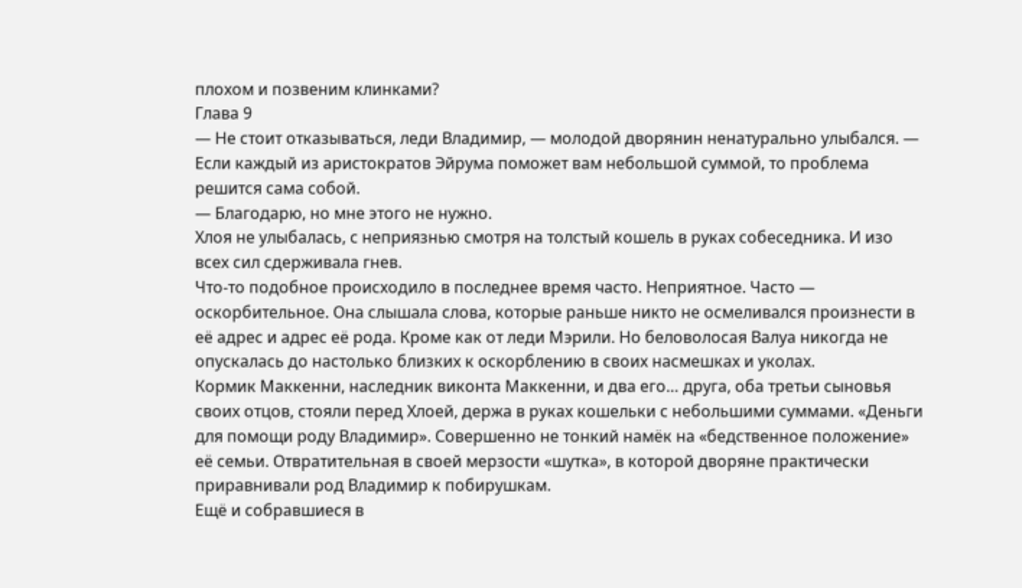плохом и позвеним клинками?
Глава 9
— Не стоит отказываться, леди Владимир, — молодой дворянин ненатурально улыбался. — Если каждый из аристократов Эйрума поможет вам небольшой суммой, то проблема решится сама собой.
— Благодарю, но мне этого не нужно.
Хлоя не улыбалась, с неприязнью смотря на толстый кошель в руках собеседника. И изо всех сил сдерживала гнев.
Что-то подобное происходило в последнее время часто. Неприятное. Часто — оскорбительное. Она слышала слова, которые раньше никто не осмеливался произнести в её адрес и адрес её рода. Кроме как от леди Мэрили. Но беловолосая Валуа никогда не опускалась до настолько близких к оскорблению в своих насмешках и уколах.
Кормик Маккенни, наследник виконта Маккенни, и два его… друга, оба третьи сыновья своих отцов, стояли перед Хлоей, держа в руках кошельки с небольшими суммами. «Деньги для помощи роду Владимир». Совершенно не тонкий намёк на «бедственное положение» её семьи. Отвратительная в своей мерзости «шутка», в которой дворяне практически приравнивали род Владимир к побирушкам.
Ещё и собравшиеся в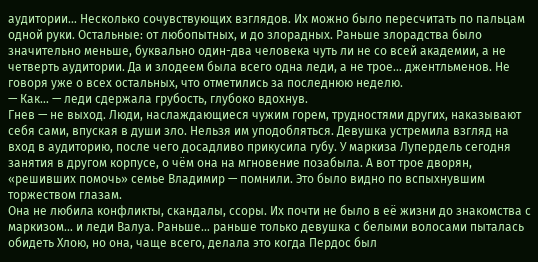аудитории… Несколько сочувствующих взглядов. Их можно было пересчитать по пальцам одной руки. Остальные: от любопытных, и до злорадных. Раньше злорадства было значительно меньше, буквально один-два человека чуть ли не со всей академии, а не четверть аудитории. Да и злодеем была всего одна леди, а не трое… джентльменов. Не говоря уже о всех остальных, что отметились за последнюю неделю.
— Как… — леди сдержала грубость, глубоко вдохнув.
Гнев — не выход. Люди, наслаждающиеся чужим горем, трудностями других, наказывают себя сами, впуская в души зло. Нельзя им уподобляться. Девушка устремила взгляд на вход в аудиторию, после чего досадливо прикусила губу. У маркиза Лупердель сегодня занятия в другом корпусе, о чём она на мгновение позабыла. А вот трое дворян, «решивших помочь» семье Владимир — помнили. Это было видно по вспыхнувшим торжеством глазам.
Она не любила конфликты, скандалы, ссоры. Их почти не было в её жизни до знакомства с маркизом… и леди Валуа. Раньше… раньше только девушка с белыми волосами пыталась обидеть Хлою, но она, чаще всего, делала это когда Пердос был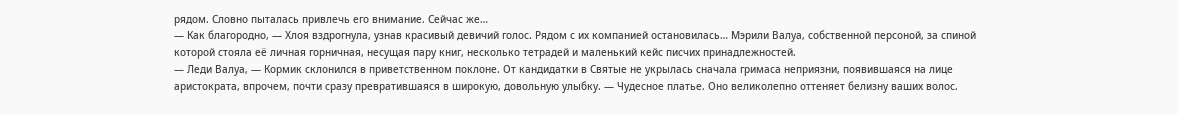рядом. Словно пыталась привлечь его внимание. Сейчас же…
— Как благородно, — Хлоя вздрогнула, узнав красивый девичий голос. Рядом с их компанией остановилась… Мэрили Валуа, собственной персоной, за спиной которой стояла её личная горничная, несущая пару книг, несколько тетрадей и маленький кейс писчих принадлежностей.
— Леди Валуа, — Кормик склонился в приветственном поклоне. От кандидатки в Святые не укрылась сначала гримаса неприязни, появившаяся на лице аристократа, впрочем, почти сразу превратившаяся в широкую, довольную улыбку. — Чудесное платье. Оно великолепно оттеняет белизну ваших волос.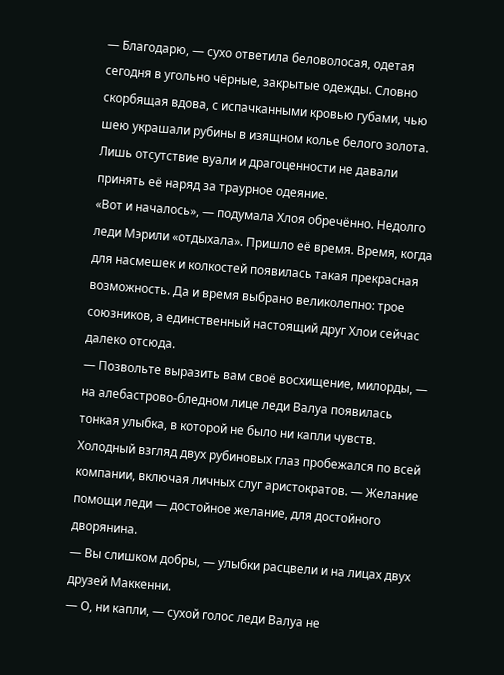— Благодарю, — сухо ответила беловолосая, одетая сегодня в угольно чёрные, закрытые одежды. Словно скорбящая вдова, с испачканными кровью губами, чью шею украшали рубины в изящном колье белого золота. Лишь отсутствие вуали и драгоценности не давали принять её наряд за траурное одеяние.
«Вот и началось», — подумала Хлоя обречённо. Недолго леди Мэрили «отдыхала». Пришло её время. Время, когда для насмешек и колкостей появилась такая прекрасная возможность. Да и время выбрано великолепно: трое союзников, а единственный настоящий друг Хлои сейчас далеко отсюда.
— Позвольте выразить вам своё восхищение, милорды, — на алебастрово-бледном лице леди Валуа появилась тонкая улыбка, в которой не было ни капли чувств. Холодный взгляд двух рубиновых глаз пробежался по всей компании, включая личных слуг аристократов. — Желание помощи леди — достойное желание, для достойного дворянина.
— Вы слишком добры, — улыбки расцвели и на лицах двух друзей Маккенни.
— О, ни капли, — сухой голос леди Валуа не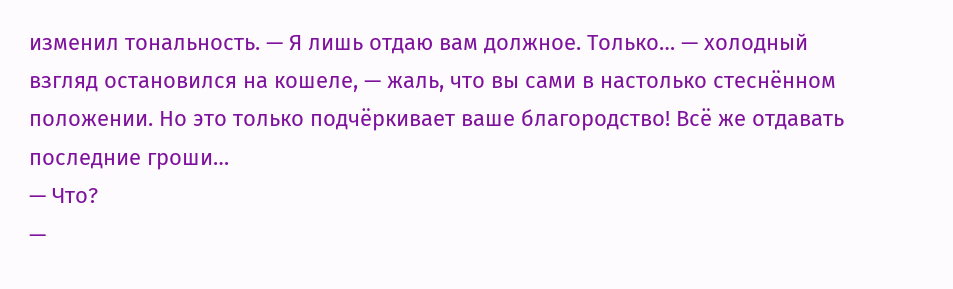изменил тональность. — Я лишь отдаю вам должное. Только… — холодный взгляд остановился на кошеле, — жаль, что вы сами в настолько стеснённом положении. Но это только подчёркивает ваше благородство! Всё же отдавать последние гроши…
— Что?
—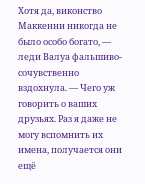Хотя да, виконство Маккенни никогда не было особо богато, — леди Валуа фальшиво-сочувственно вздохнула. — Чего уж говорить о ваших друзьях. Раз я даже не могу вспомнить их имена, получается они ещё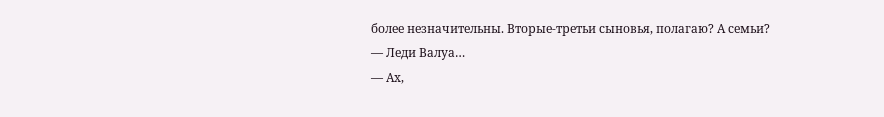более незначительны. Вторые-третьи сыновья, полагаю? А семьи?
— Леди Валуа…
— Ах,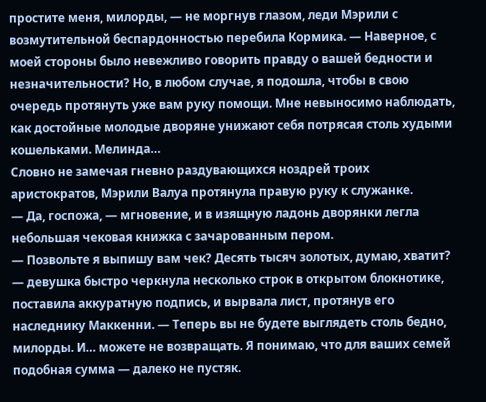простите меня, милорды, — не моргнув глазом, леди Мэрили с возмутительной беспардонностью перебила Кормика. — Наверное, с моей стороны было невежливо говорить правду о вашей бедности и незначительности? Но, в любом случае, я подошла, чтобы в свою очередь протянуть уже вам руку помощи. Мне невыносимо наблюдать, как достойные молодые дворяне унижают себя потрясая столь худыми кошельками. Мелинда…
Словно не замечая гневно раздувающихся ноздрей троих аристократов, Мэрили Валуа протянула правую руку к служанке.
— Да, госпожа, — мгновение, и в изящную ладонь дворянки легла небольшая чековая книжка с зачарованным пером.
— Позвольте я выпишу вам чек? Десять тысяч золотых, думаю, хватит? — девушка быстро черкнула несколько строк в открытом блокнотике, поставила аккуратную подпись, и вырвала лист, протянув его наследнику Маккенни. — Теперь вы не будете выглядеть столь бедно, милорды. И… можете не возвращать. Я понимаю, что для ваших семей подобная сумма — далеко не пустяк.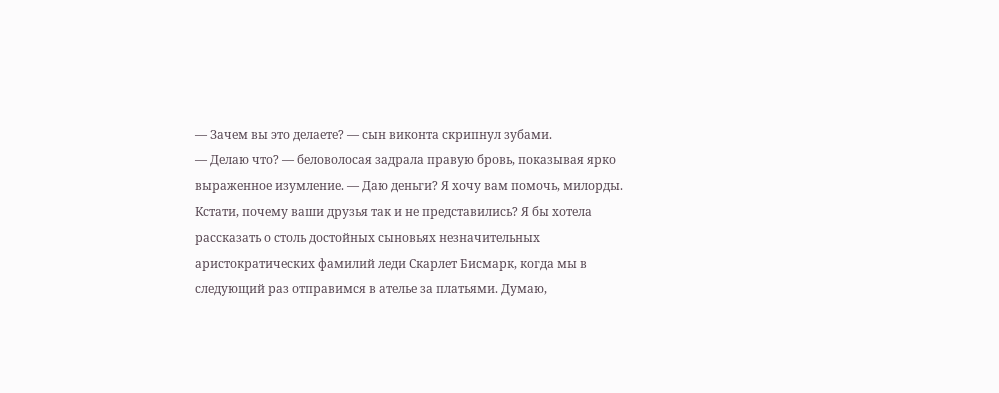— Зачем вы это делаете? — сын виконта скрипнул зубами.
— Делаю что? — беловолосая задрала правую бровь, показывая ярко выраженное изумление. — Даю деньги? Я хочу вам помочь, милорды. Кстати, почему ваши друзья так и не представились? Я бы хотела рассказать о столь достойных сыновьях незначительных аристократических фамилий леди Скарлет Бисмарк, когда мы в следующий раз отправимся в ателье за платьями. Думаю,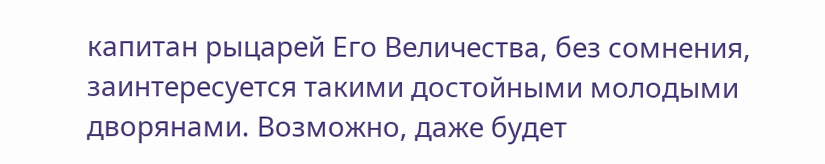капитан рыцарей Его Величества, без сомнения, заинтересуется такими достойными молодыми дворянами. Возможно, даже будет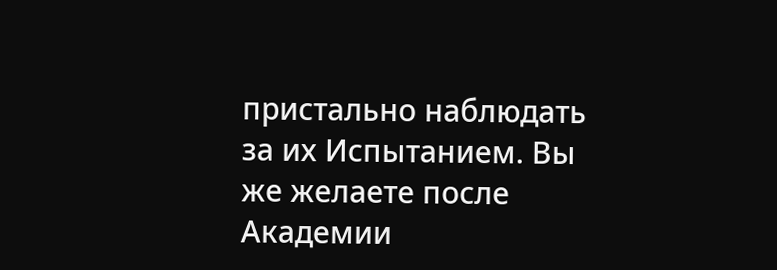пристально наблюдать за их Испытанием. Вы же желаете после Академии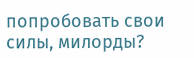попробовать свои силы, милорды?